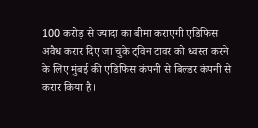100 करोड़ से ज्यादा का बीमा कराएगी एडिफिस
अवैध करार दिए जा चुके ट्विन टावर को ध्वस्त करने के लिए मुंबई की एडिफिस कंपनी से बिल्डर कंपनी से करार किया है।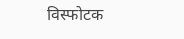विस्फोटक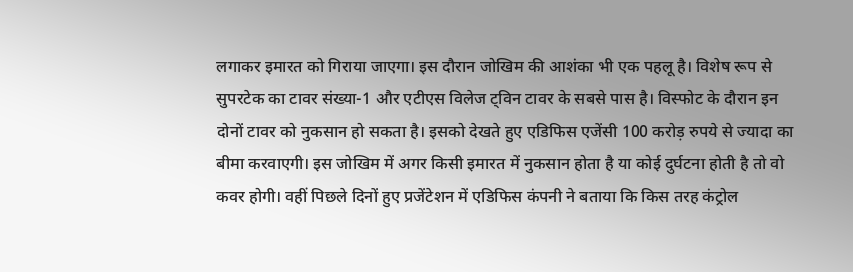लगाकर इमारत को गिराया जाएगा। इस दौरान जोखिम की आशंका भी एक पहलू है। विशेष रूप से सुपरटेक का टावर संख्या-1 और एटीएस विलेज ट्विन टावर के सबसे पास है। विस्फोट के दौरान इन दोनों टावर को नुकसान हो सकता है। इसको देखते हुए एडिफिस एजेंसी 100 करोड़ रुपये से ज्यादा का बीमा करवाएगी। इस जोखिम में अगर किसी इमारत में नुकसान होता है या कोई दुर्घटना होती है तो वो कवर होगी। वहीं पिछले दिनों हुए प्रजेंटेशन में एडिफिस कंपनी ने बताया कि किस तरह कंट्रोल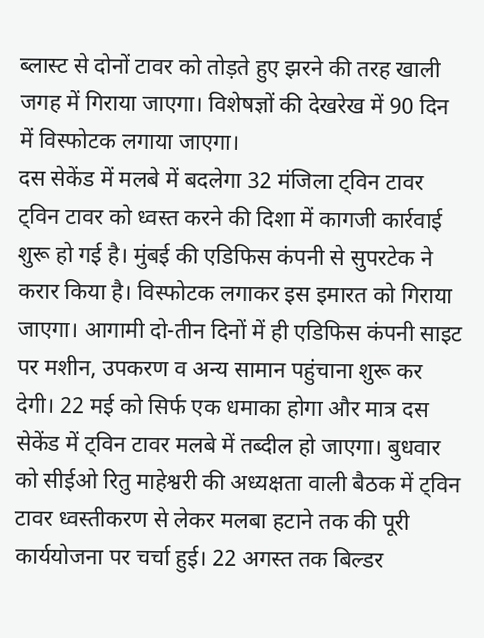ब्लास्ट से दोनों टावर को तोड़ते हुए झरने की तरह खाली जगह में गिराया जाएगा। विशेषज्ञों की देखरेख में 90 दिन में विस्फोटक लगाया जाएगा।
दस सेकेंड में मलबे में बदलेगा 32 मंजिला ट्विन टावर
ट्विन टावर को ध्वस्त करने की दिशा में कागजी कार्रवाई शुरू हो गई है। मुंबई की एडिफिस कंपनी से सुपरटेक ने करार किया है। विस्फोटक लगाकर इस इमारत को गिराया जाएगा। आगामी दो-तीन दिनों में ही एडिफिस कंपनी साइट पर मशीन, उपकरण व अन्य सामान पहुंचाना शुरू कर देगी। 22 मई को सिर्फ एक धमाका होगा और मात्र दस सेकेंड में ट्विन टावर मलबे में तब्दील हो जाएगा। बुधवार को सीईओ रितु माहेश्वरी की अध्यक्षता वाली बैठक में ट्विन टावर ध्वस्तीकरण से लेकर मलबा हटाने तक की पूरी कार्ययोजना पर चर्चा हुई। 22 अगस्त तक बिल्डर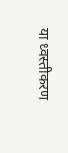या ध्वस्तीकरण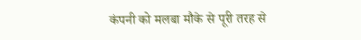कंपनी को मलबा मौके से पूरी तरह से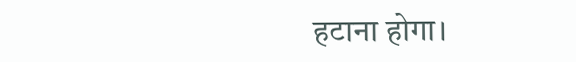हटाना होगा।